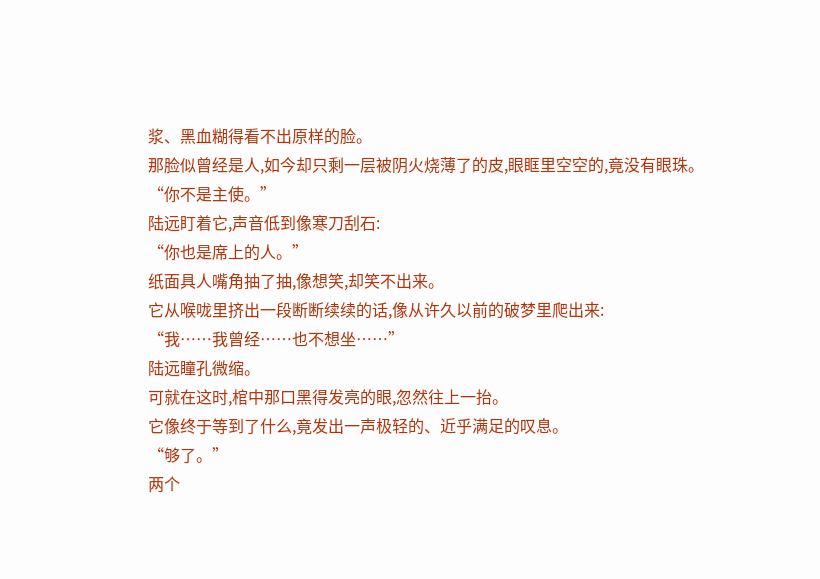浆、黑血糊得看不出原样的脸。
那脸似曾经是人,如今却只剩一层被阴火烧薄了的皮,眼眶里空空的,竟没有眼珠。
“你不是主使。”
陆远盯着它,声音低到像寒刀刮石:
“你也是席上的人。”
纸面具人嘴角抽了抽,像想笑,却笑不出来。
它从喉咙里挤出一段断断续续的话,像从许久以前的破梦里爬出来:
“我……我曾经……也不想坐……”
陆远瞳孔微缩。
可就在这时,棺中那口黑得发亮的眼,忽然往上一抬。
它像终于等到了什么,竟发出一声极轻的、近乎满足的叹息。
“够了。”
两个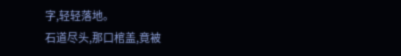字,轻轻落地。
石道尽头,那口棺盖,竟被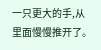一只更大的手,从里面慢慢推开了。